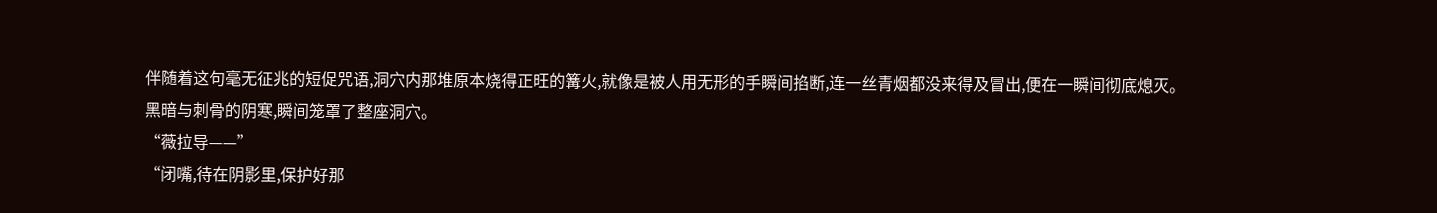伴随着这句毫无征兆的短促咒语,洞穴内那堆原本烧得正旺的篝火,就像是被人用无形的手瞬间掐断,连一丝青烟都没来得及冒出,便在一瞬间彻底熄灭。
黑暗与刺骨的阴寒,瞬间笼罩了整座洞穴。
“薇拉导——”
“闭嘴,待在阴影里,保护好那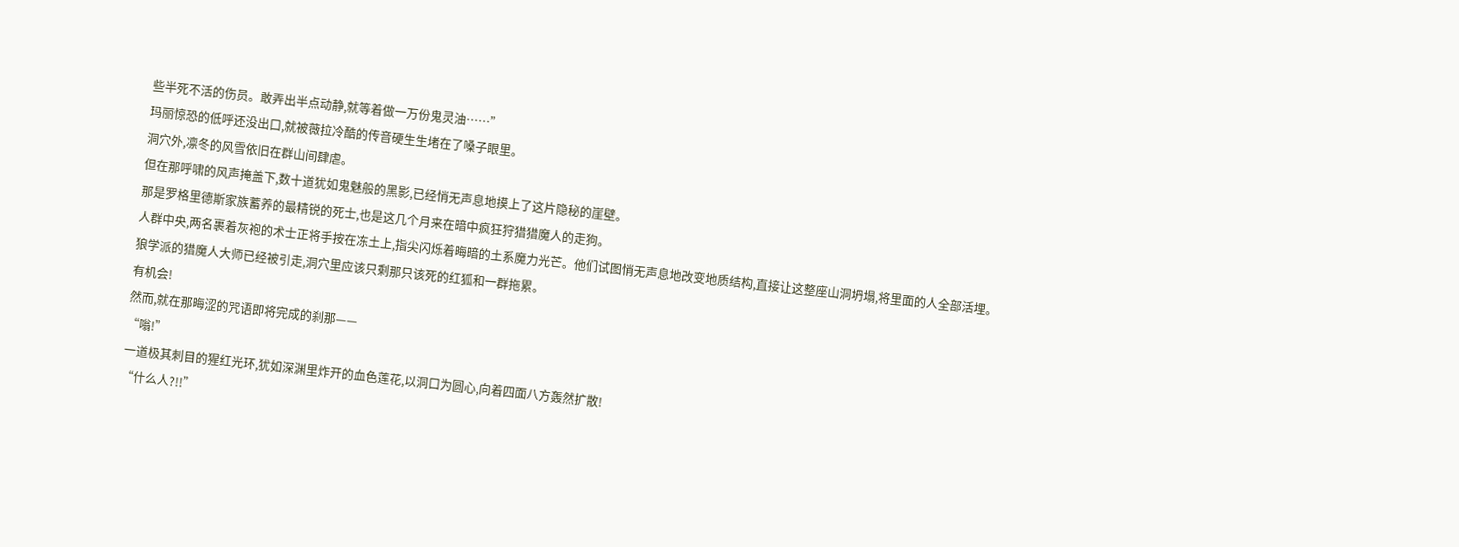些半死不活的伤员。敢弄出半点动静,就等着做一万份鬼灵油……”
玛丽惊恐的低呼还没出口,就被薇拉冷酷的传音硬生生堵在了嗓子眼里。
洞穴外,凛冬的风雪依旧在群山间肆虐。
但在那呼啸的风声掩盖下,数十道犹如鬼魅般的黑影,已经悄无声息地摸上了这片隐秘的崖壁。
那是罗格里德斯家族蓄养的最精锐的死士,也是这几个月来在暗中疯狂狩猎猎魔人的走狗。
人群中央,两名裹着灰袍的术士正将手按在冻土上,指尖闪烁着晦暗的土系魔力光芒。他们试图悄无声息地改变地质结构,直接让这整座山洞坍塌,将里面的人全部活埋。
狼学派的猎魔人大师已经被引走,洞穴里应该只剩那只该死的红狐和一群拖累。
有机会!
然而,就在那晦涩的咒语即将完成的刹那——
“嗡!”
一道极其刺目的猩红光环,犹如深渊里炸开的血色莲花,以洞口为圆心,向着四面八方轰然扩散!
“什么人?!!”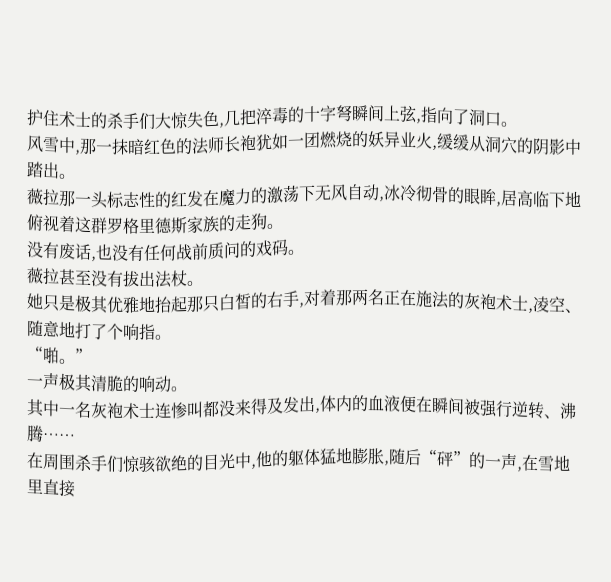护住术士的杀手们大惊失色,几把淬毒的十字弩瞬间上弦,指向了洞口。
风雪中,那一抹暗红色的法师长袍犹如一团燃烧的妖异业火,缓缓从洞穴的阴影中踏出。
薇拉那一头标志性的红发在魔力的激荡下无风自动,冰冷彻骨的眼眸,居高临下地俯视着这群罗格里德斯家族的走狗。
没有废话,也没有任何战前质问的戏码。
薇拉甚至没有拔出法杖。
她只是极其优雅地抬起那只白皙的右手,对着那两名正在施法的灰袍术士,凌空、随意地打了个响指。
“啪。”
一声极其清脆的响动。
其中一名灰袍术士连惨叫都没来得及发出,体内的血液便在瞬间被强行逆转、沸腾……
在周围杀手们惊骇欲绝的目光中,他的躯体猛地膨胀,随后“砰”的一声,在雪地里直接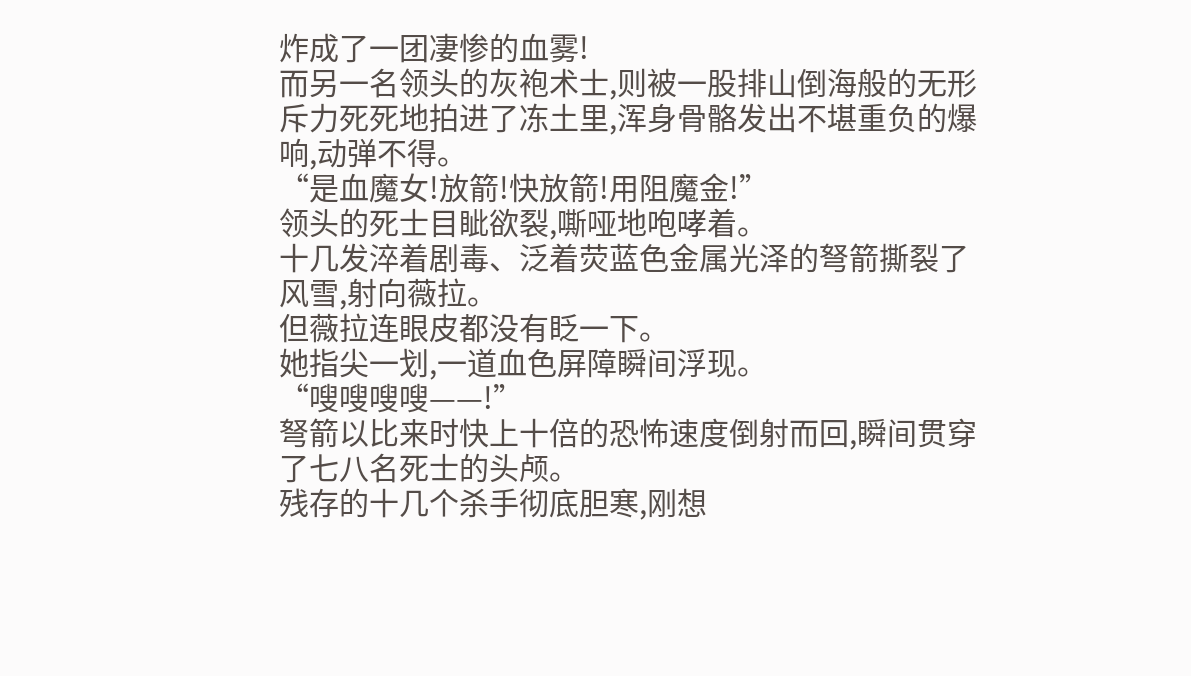炸成了一团凄惨的血雾!
而另一名领头的灰袍术士,则被一股排山倒海般的无形斥力死死地拍进了冻土里,浑身骨骼发出不堪重负的爆响,动弹不得。
“是血魔女!放箭!快放箭!用阻魔金!”
领头的死士目眦欲裂,嘶哑地咆哮着。
十几发淬着剧毒、泛着荧蓝色金属光泽的弩箭撕裂了风雪,射向薇拉。
但薇拉连眼皮都没有眨一下。
她指尖一划,一道血色屏障瞬间浮现。
“嗖嗖嗖嗖——!”
弩箭以比来时快上十倍的恐怖速度倒射而回,瞬间贯穿了七八名死士的头颅。
残存的十几个杀手彻底胆寒,刚想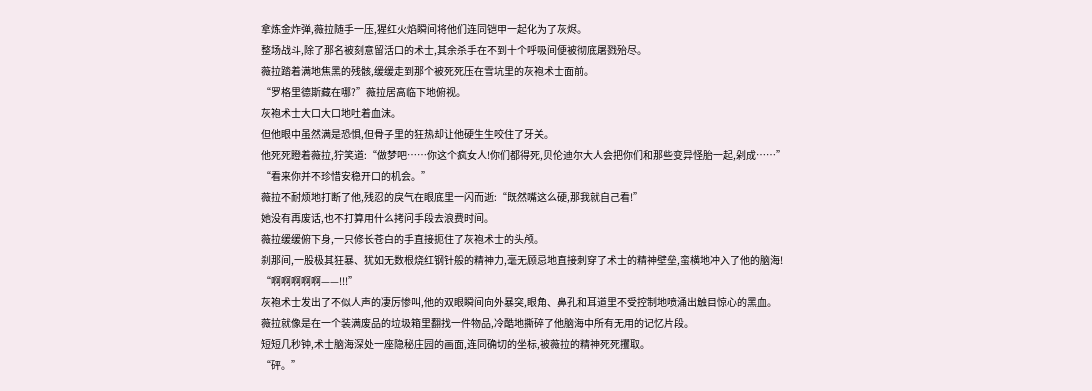拿炼金炸弹,薇拉随手一压,猩红火焰瞬间将他们连同铠甲一起化为了灰烬。
整场战斗,除了那名被刻意留活口的术士,其余杀手在不到十个呼吸间便被彻底屠戮殆尽。
薇拉踏着满地焦黑的残骸,缓缓走到那个被死死压在雪坑里的灰袍术士面前。
“罗格里德斯藏在哪?”薇拉居高临下地俯视。
灰袍术士大口大口地吐着血沫。
但他眼中虽然满是恐惧,但骨子里的狂热却让他硬生生咬住了牙关。
他死死瞪着薇拉,狞笑道:“做梦吧……你这个疯女人!你们都得死,贝伦迪尔大人会把你们和那些变异怪胎一起,剁成……”
“看来你并不珍惜安稳开口的机会。”
薇拉不耐烦地打断了他,残忍的戾气在眼底里一闪而逝:“既然嘴这么硬,那我就自己看!”
她没有再废话,也不打算用什么拷问手段去浪费时间。
薇拉缓缓俯下身,一只修长苍白的手直接扼住了灰袍术士的头颅。
刹那间,一股极其狂暴、犹如无数根烧红钢针般的精神力,毫无顾忌地直接刺穿了术士的精神壁垒,蛮横地冲入了他的脑海!
“啊啊啊啊啊——!!!”
灰袍术士发出了不似人声的凄厉惨叫,他的双眼瞬间向外暴突,眼角、鼻孔和耳道里不受控制地喷涌出触目惊心的黑血。
薇拉就像是在一个装满废品的垃圾箱里翻找一件物品,冷酷地撕碎了他脑海中所有无用的记忆片段。
短短几秒钟,术士脑海深处一座隐秘庄园的画面,连同确切的坐标,被薇拉的精神死死攫取。
“砰。”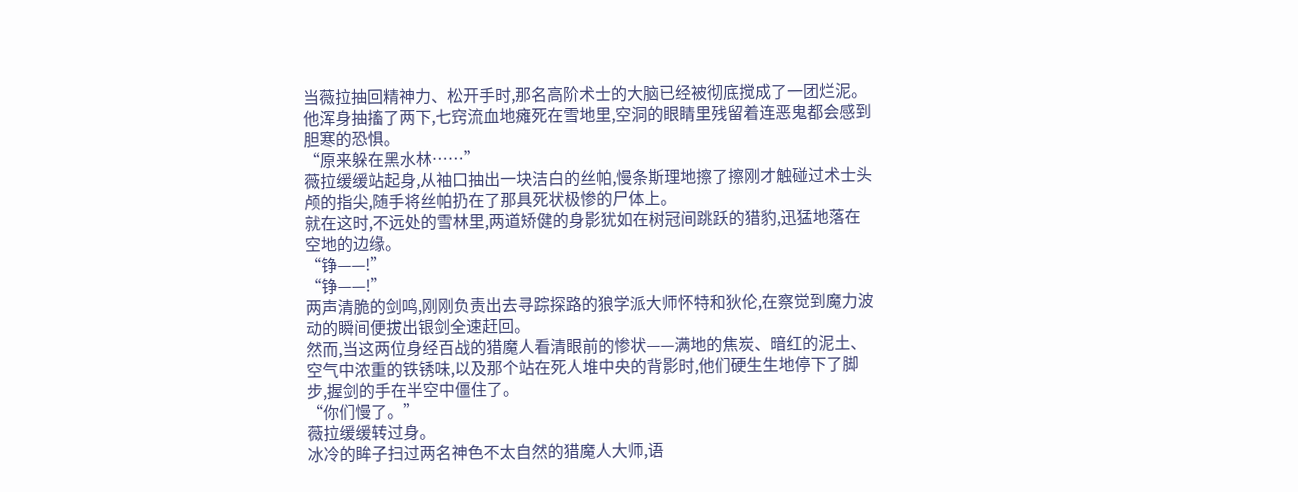当薇拉抽回精神力、松开手时,那名高阶术士的大脑已经被彻底搅成了一团烂泥。
他浑身抽搐了两下,七窍流血地瘫死在雪地里,空洞的眼睛里残留着连恶鬼都会感到胆寒的恐惧。
“原来躲在黑水林……”
薇拉缓缓站起身,从袖口抽出一块洁白的丝帕,慢条斯理地擦了擦刚才触碰过术士头颅的指尖,随手将丝帕扔在了那具死状极惨的尸体上。
就在这时,不远处的雪林里,两道矫健的身影犹如在树冠间跳跃的猎豹,迅猛地落在空地的边缘。
“铮——!”
“铮——!”
两声清脆的剑鸣,刚刚负责出去寻踪探路的狼学派大师怀特和狄伦,在察觉到魔力波动的瞬间便拔出银剑全速赶回。
然而,当这两位身经百战的猎魔人看清眼前的惨状——满地的焦炭、暗红的泥土、空气中浓重的铁锈味,以及那个站在死人堆中央的背影时,他们硬生生地停下了脚步,握剑的手在半空中僵住了。
“你们慢了。”
薇拉缓缓转过身。
冰冷的眸子扫过两名神色不太自然的猎魔人大师,语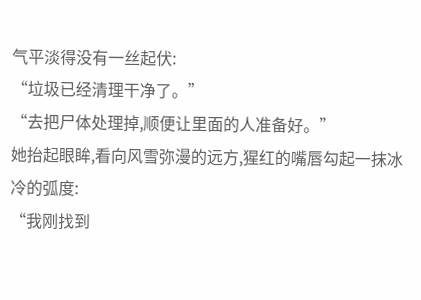气平淡得没有一丝起伏:
“垃圾已经清理干净了。”
“去把尸体处理掉,顺便让里面的人准备好。”
她抬起眼眸,看向风雪弥漫的远方,猩红的嘴唇勾起一抹冰冷的弧度:
“我刚找到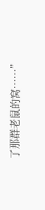了那群老鼠的窝……”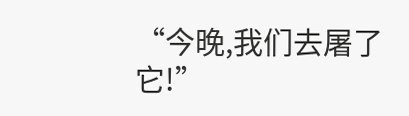“今晚,我们去屠了它!”